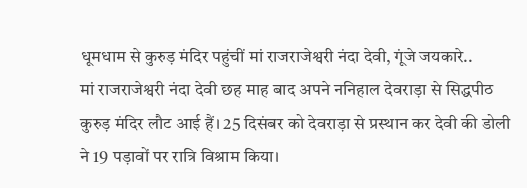धूमधाम से कुरुड़ मंदिर पहुंचीं मां राजराजेश्वरी नंदा देवी, गूंजे जयकारे..
मां राजराजेश्वरी नंदा देवी छह माह बाद अपने ननिहाल देवराड़ा से सिद्धपीठ कुरुड़ मंदिर लौट आई हैं। 25 दिसंबर को देवराड़ा से प्रस्थान कर देवी की डोली ने 19 पड़ावों पर रात्रि विश्राम किया।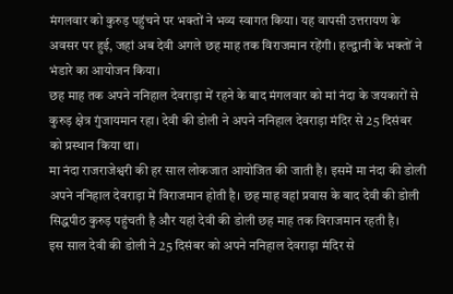मंगलवार को कुरुड़ पहुंचने पर भक्तों ने भव्य स्वागत किया। यह वापसी उत्तरायण के अवसर पर हुई, जहां अब देवी अगले छह माह तक विराजमान रहेंगी। हल्द्वानी के भक्तों ने भंडारे का आयोजन किया।
छह माह तक अपने ननिहाल देवराड़ा में रहने के बाद मंगलवार को मां नंदा के जयकारों से कुरुड़ क्षेत्र गुंजायमान रहा। देवी की डोली ने अपने ननिहाल देवराड़ा मंदिर से 25 दिसंबर को प्रस्थान किया था।
मा नंदा राजराजेश्वरी की हर साल लोकजात आयोजित की जाती है। इसमें मा नंदा की डोली अपने ननिहाल देवराड़ा में विराजमान होती है। छह माह वहां प्रवास के बाद देवी की डोली सिद्धपीठ कुरुड़ पहुंचती है और यहां देवी की डोली छह माह तक विराजमान रहती है।
इस साल देवी की डोली ने 25 दिसंबर को अपने ननिहाल देवराड़ा मंदिर से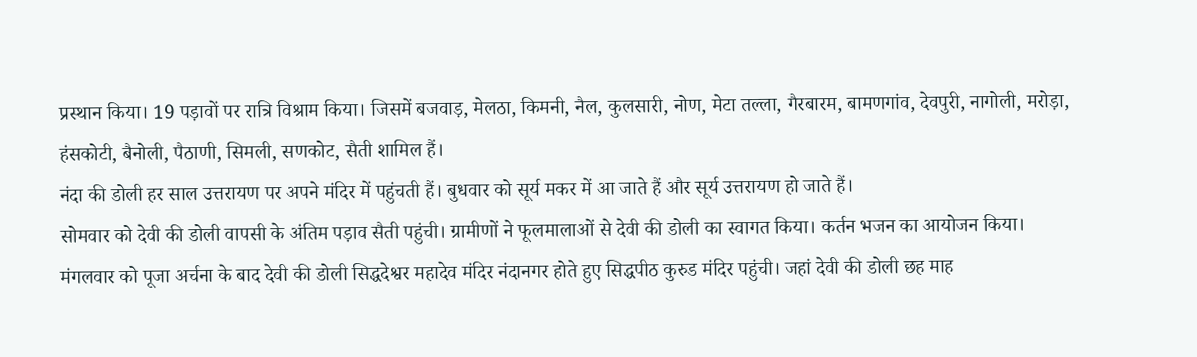प्रस्थान किया। 19 पड़ावों पर रात्रि विश्राम किया। जिसमें बजवाड़, मेलठा, किमनी, नैल, कुलसारी, नोण, मेटा तल्ला, गैरबारम, बामणगांव, देवपुरी, नागोली, मरोड़ा, हंसकोटी, बैनोली, पैठाणी, सिमली, सणकोट, सैती शामिल हैं।
नंदा की डोली हर साल उत्तरायण पर अपने मंदिर में पहुंचती हैं। बुधवार को सूर्य मकर में आ जाते हैं और सूर्य उत्तरायण हो जाते हैं।
सोमवार को देवी की डोली वापसी के अंतिम पड़ाव सैती पहुंची। ग्रामीणों ने फूलमालाओं से देवी की डोली का स्वागत किया। कर्तन भजन का आयोजन किया।
मंगलवार को पूजा अर्चना के बाद देवी की डोली सिद्धदेश्वर महादेव मंदिर नंदानगर होते हुए सिद्धपीठ कुरुड मंदिर पहुंची। जहां देवी की डोली छह माह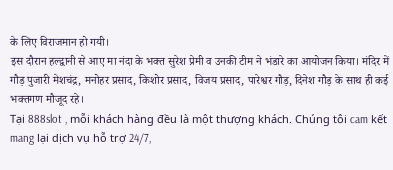के लिए विराजमान हो गयी।
इस दौरान हल्द्वानी से आए मा नंदा के भक्त सुरेश प्रेमी व उनकी टीम ने भंडारे का आयोजन किया। मंदिर में गौड़ पुजारी मेशचंद्र, मनोहर प्रसाद, किशोर प्रसाद, विजय प्रसाद, पारेश्वर गौड़, दिनेश गौड़ के साथ ही कई भक्तगण मौजूद रहे।
Tại 888slot , mỗi khách hàng đều là một thượng khách. Chúng tôi cam kết mang lại dịch vụ hỗ trợ 24/7,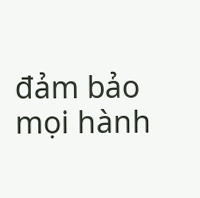đảm bảo mọi hành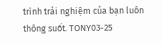trình trải nghiệm của bạn luôn thông suốt. TONY03-25